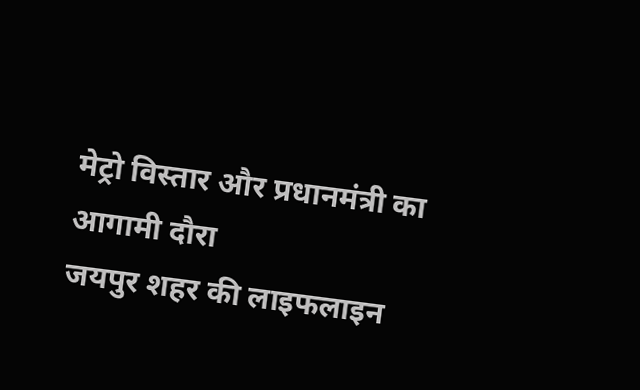मेट्रो विस्तार और प्रधानमंत्री का आगामी दौरा
जयपुर शहर की लाइफलाइन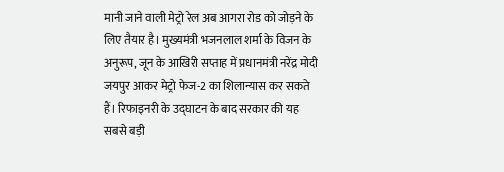मानी जाने वाली मेट्रो रेल अब आगरा रोड को जोड़ने के लिए तैयार है। मुख्यमंत्री भजनलाल शर्मा के विजन के अनुरूप, जून के आखिरी सप्ताह में प्रधानमंत्री नरेंद्र मोदी जयपुर आकर मेट्रो फेज-2 का शिलान्यास कर सकते हैं। रिफाइनरी के उद्घाटन के बाद सरकार की यह सबसे बड़ी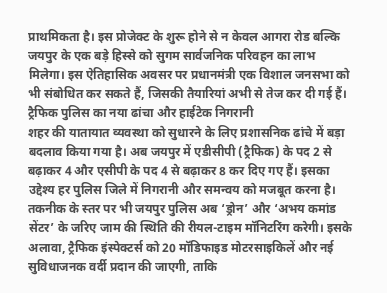प्राथमिकता है। इस प्रोजेक्ट के शुरू होने से न केवल आगरा रोड बल्कि जयपुर के एक बड़े हिस्से को सुगम सार्वजनिक परिवहन का लाभ मिलेगा। इस ऐतिहासिक अवसर पर प्रधानमंत्री एक विशाल जनसभा को भी संबोधित कर सकते हैं, जिसकी तैयारियां अभी से तेज कर दी गई हैं।
ट्रैफिक पुलिस का नया ढांचा और हाईटेक निगरानी
शहर की यातायात व्यवस्था को सुधारने के लिए प्रशासनिक ढांचे में बड़ा बदलाव किया गया है। अब जयपुर में एडीसीपी (ट्रैफिक) के पद 2 से बढ़ाकर 4 और एसीपी के पद 4 से बढ़ाकर 8 कर दिए गए हैं। इसका उद्देश्य हर पुलिस जिले में निगरानी और समन्वय को मजबूत करना है। तकनीक के स्तर पर भी जयपुर पुलिस अब ‘ड्रोन’ और ‘अभय कमांड सेंटर’ के जरिए जाम की स्थिति की रीयल-टाइम मॉनिटरिंग करेगी। इसके अलावा, ट्रैफिक इंस्पेक्टर्स को 20 मॉडिफाइड मोटरसाइकिलें और नई सुविधाजनक वर्दी प्रदान की जाएगी, ताकि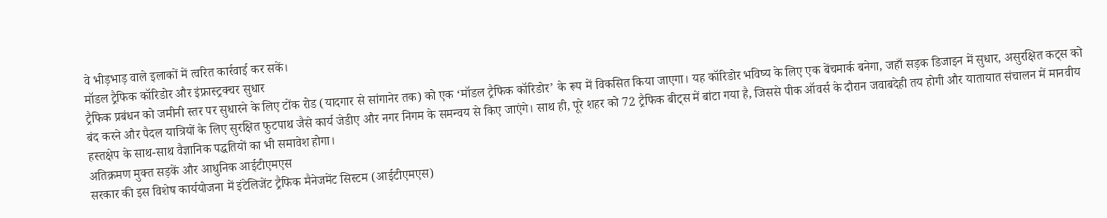वे भीड़भाड़ वाले इलाकों में त्वरित कार्रवाई कर सकें।
मॉडल ट्रैफिक कॉरिडोर और इंफ्रास्ट्रक्चर सुधार
ट्रैफिक प्रबंधन को जमीनी स्तर पर सुधारने के लिए टोंक रोड (यादगार से सांगानेर तक) को एक ‘मॉडल ट्रैफिक कॉरिडोर’ के रूप में विकसित किया जाएगा। यह कॉरिडोर भविष्य के लिए एक बेंचमार्क बनेगा, जहाँ सड़क डिजाइन में सुधार, असुरक्षित कट्स को बंद करने और पैदल यात्रियों के लिए सुरक्षित फुटपाथ जैसे कार्य जेडीए और नगर निगम के समन्वय से किए जाएंगे। साथ ही, पूरे शहर को 72 ट्रैफिक बीट्स में बांटा गया है, जिससे पीक ऑवर्स के दौरान जवाबदेही तय होगी और यातायात संचालन में मानवीय हस्तक्षेप के साथ-साथ वैज्ञानिक पद्धतियों का भी समावेश होगा।
अतिक्रमण मुक्त सड़कें और आधुनिक आईटीएमएस
सरकार की इस विशेष कार्ययोजना में इंटेलिजेंट ट्रैफिक मैनेजमेंट सिस्टम (आईटीएमएस)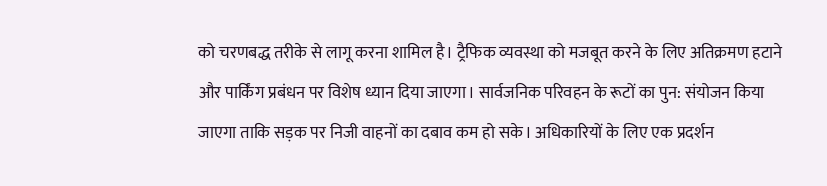को चरणबद्ध तरीके से लागू करना शामिल है। ट्रैफिक व्यवस्था को मजबूत करने के लिए अतिक्रमण हटाने और पार्किंग प्रबंधन पर विशेष ध्यान दिया जाएगा। सार्वजनिक परिवहन के रूटों का पुन: संयोजन किया जाएगा ताकि सड़क पर निजी वाहनों का दबाव कम हो सके। अधिकारियों के लिए एक प्रदर्शन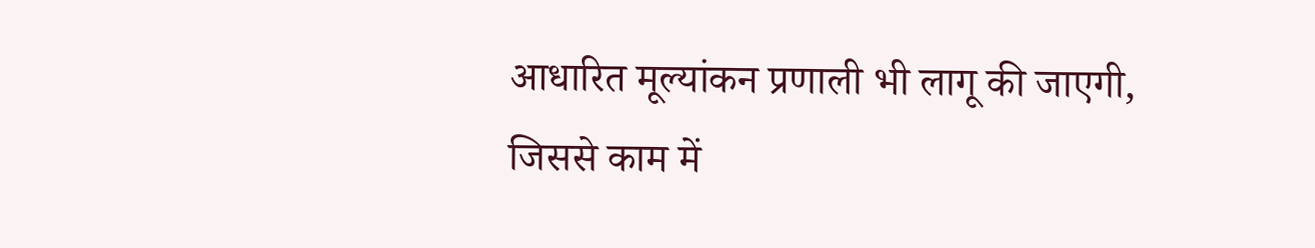आधारित मूल्यांकन प्रणाली भी लागू की जाएगी, जिससे काम में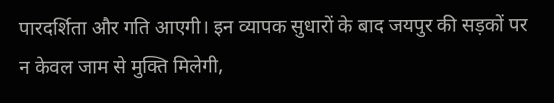पारदर्शिता और गति आएगी। इन व्यापक सुधारों के बाद जयपुर की सड़कों पर न केवल जाम से मुक्ति मिलेगी,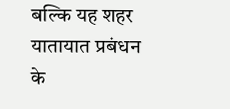बल्कि यह शहर यातायात प्रबंधन के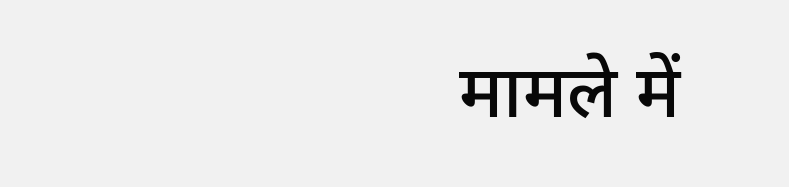मामले में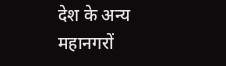देश के अन्य महानगरों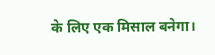के लिए एक मिसाल बनेगा।